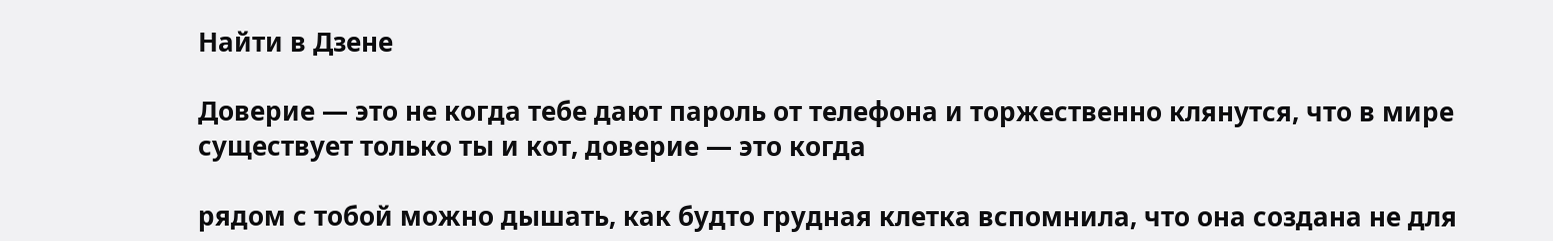Найти в Дзене

Доверие — это не когда тебе дают пароль от телефона и торжественно клянутся, что в мире существует только ты и кот, доверие — это когда

рядом с тобой можно дышать, как будто грудная клетка вспомнила, что она создана не для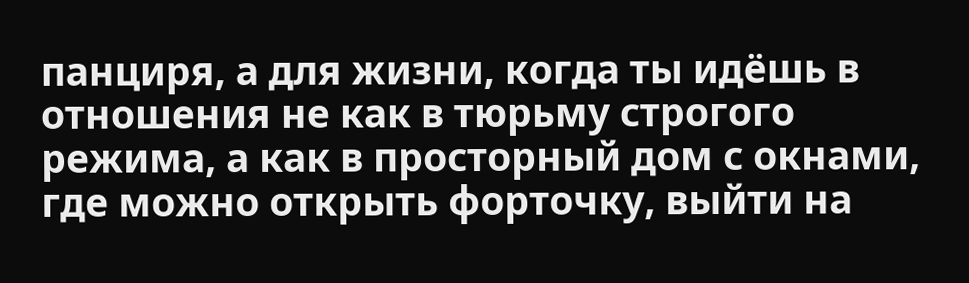панциря, а для жизни, когда ты идёшь в отношения не как в тюрьму строгого режима, а как в просторный дом с окнами, где можно открыть форточку, выйти на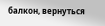балкон, вернуться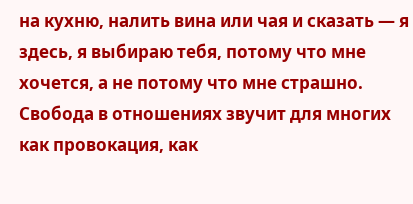на кухню, налить вина или чая и сказать — я здесь, я выбираю тебя, потому что мне хочется, а не потому что мне страшно. Свобода в отношениях звучит для многих как провокация, как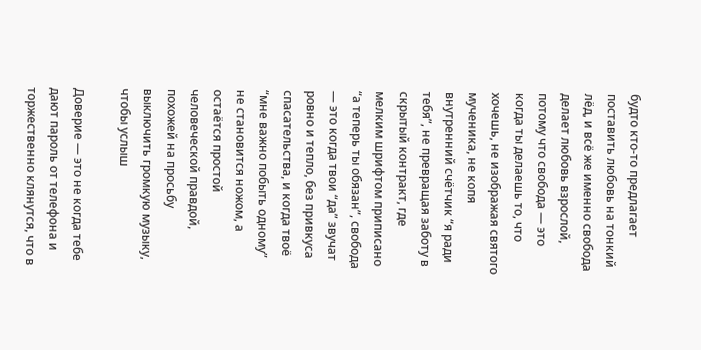будто кто-то предлагает поставить любовь на тонкий лёд, и всё же именно свобода делает любовь взрослой, потому что свобода — это когда ты делаешь то, что хочешь, не изображая святого мученика, не копя внутренний счётчик “я ради тебя”, не превращая заботу в скрытый контракт, где мелким шрифтом приписано “а теперь ты обязан”, свобода — это когда твои “да” звучат ровно и тепло, без привкуса спасательства, и когда твоё “мне важно побыть одному” не становится ножом, а остаётся простой человеческой правдой, похожей на просьбу выключить громкую музыку, чтобы услыш

Доверие — это не когда тебе дают пароль от телефона и торжественно клянутся, что в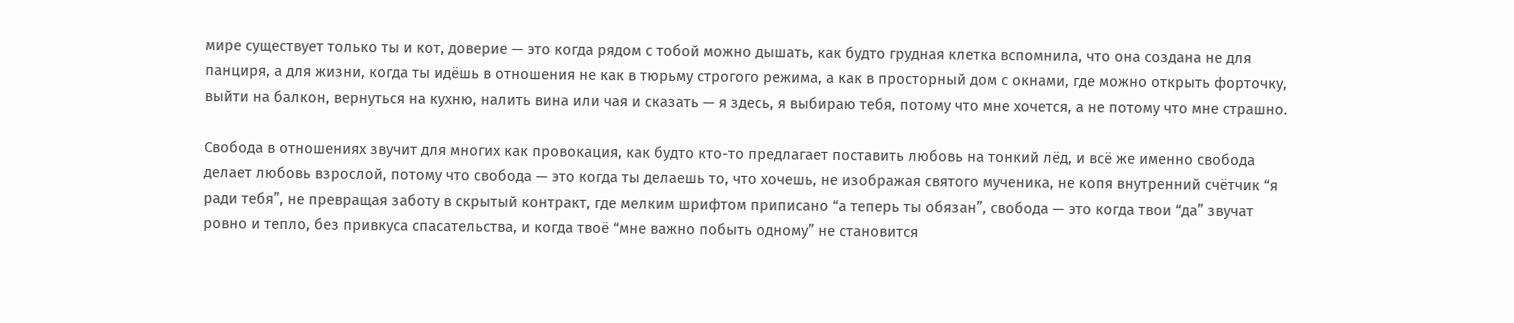мире существует только ты и кот, доверие — это когда рядом с тобой можно дышать, как будто грудная клетка вспомнила, что она создана не для панциря, а для жизни, когда ты идёшь в отношения не как в тюрьму строгого режима, а как в просторный дом с окнами, где можно открыть форточку, выйти на балкон, вернуться на кухню, налить вина или чая и сказать — я здесь, я выбираю тебя, потому что мне хочется, а не потому что мне страшно.

Свобода в отношениях звучит для многих как провокация, как будто кто-то предлагает поставить любовь на тонкий лёд, и всё же именно свобода делает любовь взрослой, потому что свобода — это когда ты делаешь то, что хочешь, не изображая святого мученика, не копя внутренний счётчик “я ради тебя”, не превращая заботу в скрытый контракт, где мелким шрифтом приписано “а теперь ты обязан”, свобода — это когда твои “да” звучат ровно и тепло, без привкуса спасательства, и когда твоё “мне важно побыть одному” не становится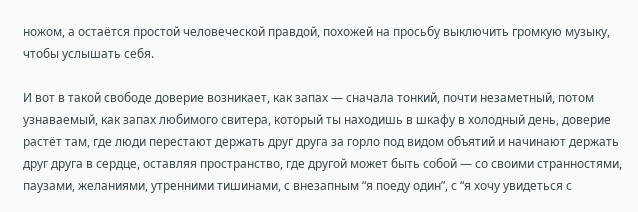ножом, а остаётся простой человеческой правдой, похожей на просьбу выключить громкую музыку, чтобы услышать себя.

И вот в такой свободе доверие возникает, как запах — сначала тонкий, почти незаметный, потом узнаваемый, как запах любимого свитера, который ты находишь в шкафу в холодный день, доверие растёт там, где люди перестают держать друг друга за горло под видом объятий и начинают держать друг друга в сердце, оставляя пространство, где другой может быть собой — со своими странностями, паузами, желаниями, утренними тишинами, с внезапным “я поеду один”, с “я хочу увидеться с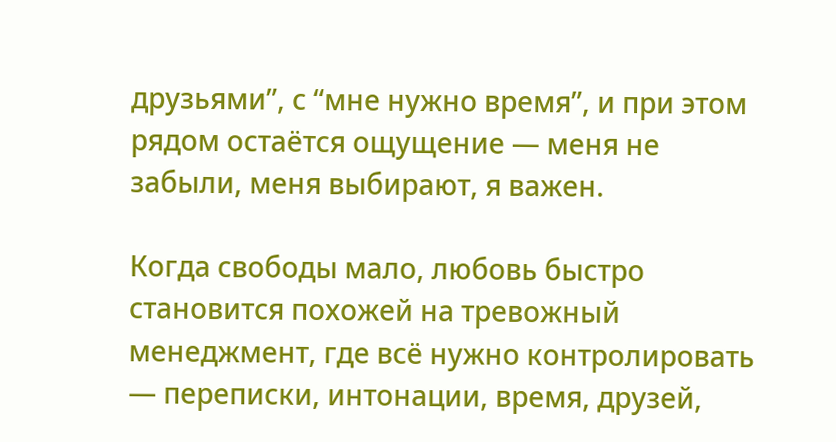друзьями”, с “мне нужно время”, и при этом рядом остаётся ощущение — меня не забыли, меня выбирают, я важен.

Когда свободы мало, любовь быстро становится похожей на тревожный менеджмент, где всё нужно контролировать — переписки, интонации, время, друзей,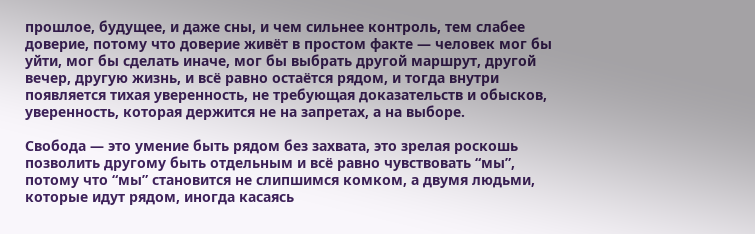прошлое, будущее, и даже сны, и чем сильнее контроль, тем слабее доверие, потому что доверие живёт в простом факте — человек мог бы уйти, мог бы сделать иначе, мог бы выбрать другой маршрут, другой вечер, другую жизнь, и всё равно остаётся рядом, и тогда внутри появляется тихая уверенность, не требующая доказательств и обысков, уверенность, которая держится не на запретах, а на выборе.

Свобода — это умение быть рядом без захвата, это зрелая роскошь позволить другому быть отдельным и всё равно чувствовать “мы”, потому что “мы” становится не слипшимся комком, а двумя людьми, которые идут рядом, иногда касаясь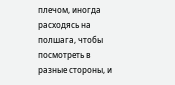плечом, иногда расходясь на полшага, чтобы посмотреть в разные стороны, и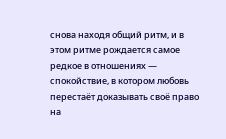снова находя общий ритм, и в этом ритме рождается самое редкое в отношениях — спокойствие, в котором любовь перестаёт доказывать своё право на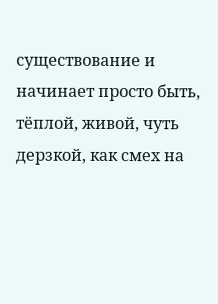существование и начинает просто быть, тёплой, живой, чуть дерзкой, как смех на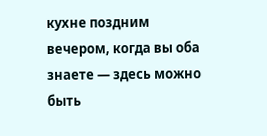кухне поздним вечером, когда вы оба знаете — здесь можно быть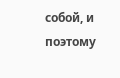собой, и поэтому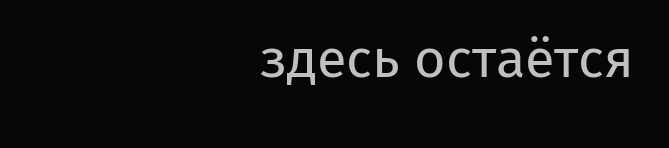здесь остаётся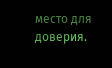место для доверия.